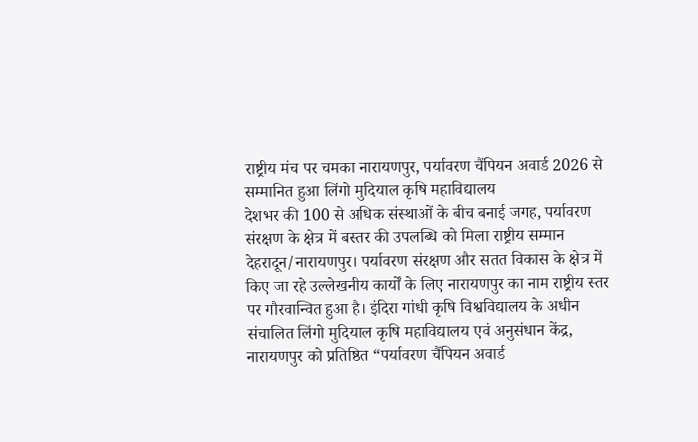राष्ट्रीय मंच पर चमका नारायणपुर, पर्यावरण चैंपियन अवार्ड 2026 से सम्मानित हुआ लिंगो मुदियाल कृषि महाविद्यालय
देशभर की 100 से अधिक संस्थाओं के बीच बनाई जगह, पर्यावरण संरक्षण के क्षेत्र में बस्तर की उपलब्धि को मिला राष्ट्रीय सम्मान
देहरादून/नारायणपुर। पर्यावरण संरक्षण और सतत विकास के क्षेत्र में किए जा रहे उल्लेखनीय कार्यों के लिए नारायणपुर का नाम राष्ट्रीय स्तर पर गौरवान्वित हुआ है। इंदिरा गांधी कृषि विश्वविद्यालय के अधीन संचालित लिंगो मुदियाल कृषि महाविद्यालय एवं अनुसंधान केंद्र, नारायणपुर को प्रतिष्ठित “पर्यावरण चैंपियन अवार्ड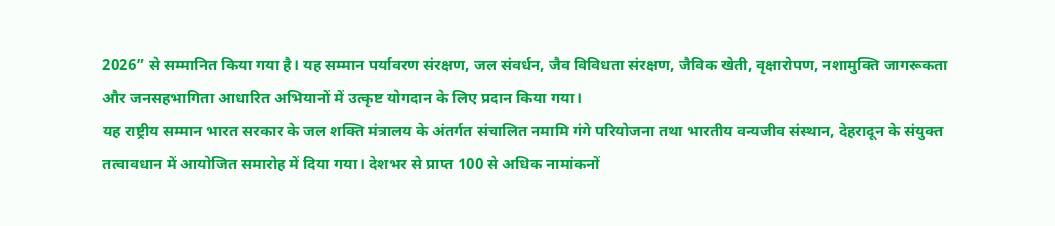2026” से सम्मानित किया गया है। यह सम्मान पर्यावरण संरक्षण, जल संवर्धन, जैव विविधता संरक्षण, जैविक खेती, वृक्षारोपण, नशामुक्ति जागरूकता और जनसहभागिता आधारित अभियानों में उत्कृष्ट योगदान के लिए प्रदान किया गया।
यह राष्ट्रीय सम्मान भारत सरकार के जल शक्ति मंत्रालय के अंतर्गत संचालित नमामि गंगे परियोजना तथा भारतीय वन्यजीव संस्थान, देहरादून के संयुक्त तत्वावधान में आयोजित समारोह में दिया गया। देशभर से प्राप्त 100 से अधिक नामांकनों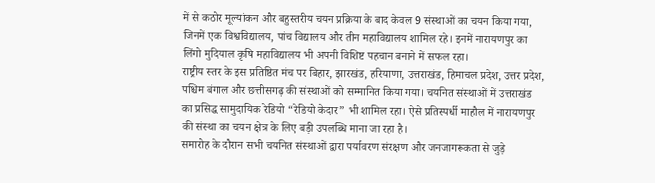में से कठोर मूल्यांकन और बहुस्तरीय चयन प्रक्रिया के बाद केवल 9 संस्थाओं का चयन किया गया, जिनमें एक विश्वविद्यालय, पांच विद्यालय और तीन महाविद्यालय शामिल रहे। इनमें नारायणपुर का लिंगो मुदियाल कृषि महाविद्यालय भी अपनी विशिष्ट पहचान बनाने में सफल रहा।
राष्ट्रीय स्तर के इस प्रतिष्ठित मंच पर बिहार, झारखंड, हरियाणा, उत्तराखंड, हिमाचल प्रदेश, उत्तर प्रदेश, पश्चिम बंगाल और छत्तीसगढ़ की संस्थाओं को सम्मानित किया गया। चयनित संस्थाओं में उत्तराखंड का प्रसिद्ध सामुदायिक रेडियो “रेडियो केदार” भी शामिल रहा। ऐसे प्रतिस्पर्धी माहौल में नारायणपुर की संस्था का चयन क्षेत्र के लिए बड़ी उपलब्धि माना जा रहा है।
समारोह के दौरान सभी चयनित संस्थाओं द्वारा पर्यावरण संरक्षण और जनजागरूकता से जुड़े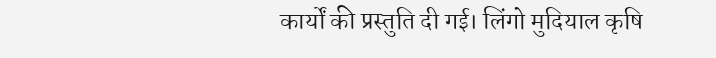कार्यों की प्रस्तुति दी गई। लिंगो मुदियाल कृषि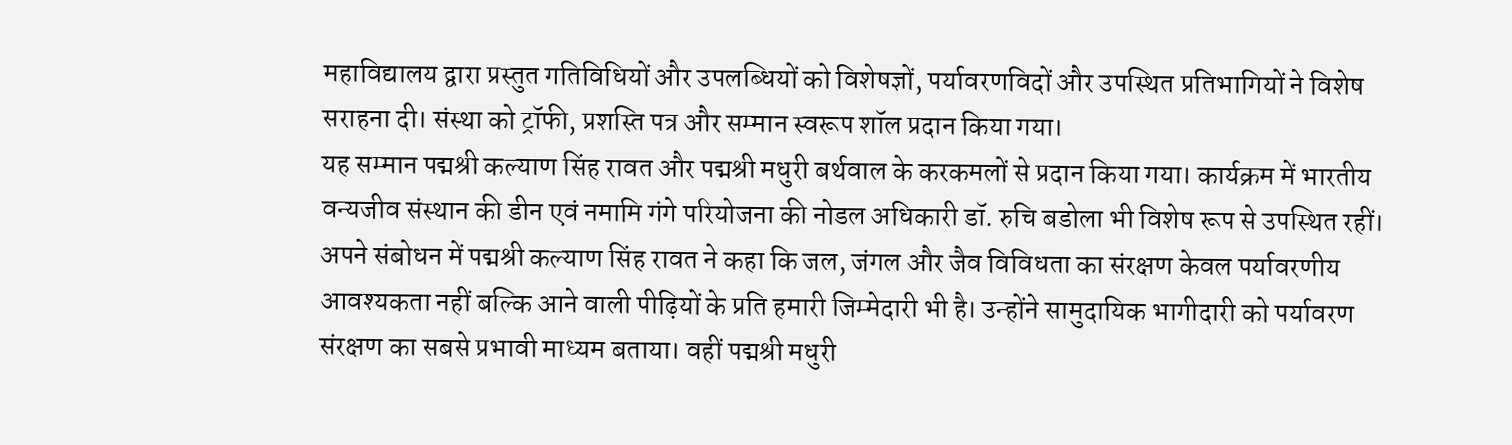महाविद्यालय द्वारा प्रस्तुत गतिविधियों और उपलब्धियों को विशेषज्ञों, पर्यावरणविदों और उपस्थित प्रतिभागियों ने विशेष सराहना दी। संस्था को ट्रॉफी, प्रशस्ति पत्र और सम्मान स्वरूप शॉल प्रदान किया गया।
यह सम्मान पद्मश्री कल्याण सिंह रावत और पद्मश्री मधुरी बर्थवाल के करकमलों से प्रदान किया गया। कार्यक्रम में भारतीय वन्यजीव संस्थान की डीन एवं नमामि गंगे परियोजना की नोडल अधिकारी डॉ. रुचि बडोला भी विशेष रूप से उपस्थित रहीं।
अपने संबोधन में पद्मश्री कल्याण सिंह रावत ने कहा कि जल, जंगल और जैव विविधता का संरक्षण केवल पर्यावरणीय आवश्यकता नहीं बल्कि आने वाली पीढ़ियों के प्रति हमारी जिम्मेदारी भी है। उन्होंने सामुदायिक भागीदारी को पर्यावरण संरक्षण का सबसे प्रभावी माध्यम बताया। वहीं पद्मश्री मधुरी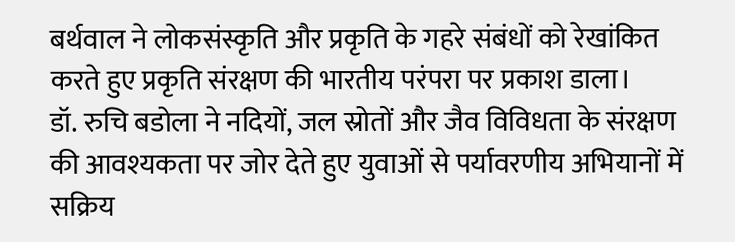बर्थवाल ने लोकसंस्कृति और प्रकृति के गहरे संबंधों को रेखांकित करते हुए प्रकृति संरक्षण की भारतीय परंपरा पर प्रकाश डाला।
डॉ. रुचि बडोला ने नदियों, जल स्रोतों और जैव विविधता के संरक्षण की आवश्यकता पर जोर देते हुए युवाओं से पर्यावरणीय अभियानों में सक्रिय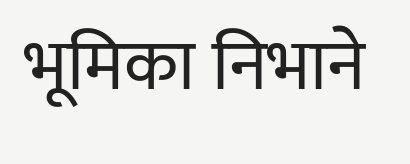भूमिका निभाने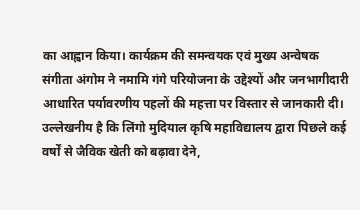का आह्वान किया। कार्यक्रम की समन्वयक एवं मुख्य अन्वेषक संगीता अंगोम ने नमामि गंगे परियोजना के उद्देश्यों और जनभागीदारी आधारित पर्यावरणीय पहलों की महत्ता पर विस्तार से जानकारी दी।
उल्लेखनीय है कि लिंगो मुदियाल कृषि महाविद्यालय द्वारा पिछले कई वर्षों से जैविक खेती को बढ़ावा देने,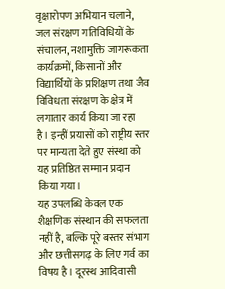वृक्षारोपण अभियान चलाने, जल संरक्षण गतिविधियों के संचालन, नशामुक्ति जागरूकता कार्यक्रमों, किसानों और विद्यार्थियों के प्रशिक्षण तथा जैव विविधता संरक्षण के क्षेत्र में लगातार कार्य किया जा रहा है। इन्हीं प्रयासों को राष्ट्रीय स्तर पर मान्यता देते हुए संस्था को यह प्रतिष्ठित सम्मान प्रदान किया गया।
यह उपलब्धि केवल एक शैक्षणिक संस्थान की सफलता नहीं है, बल्कि पूरे बस्तर संभाग और छत्तीसगढ़ के लिए गर्व का विषय है। दूरस्थ आदिवासी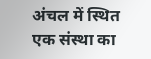अंचल में स्थित एक संस्था का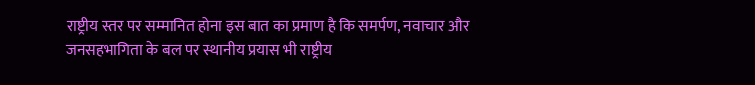राष्ट्रीय स्तर पर सम्मानित होना इस बात का प्रमाण है कि समर्पण, नवाचार और जनसहभागिता के बल पर स्थानीय प्रयास भी राष्ट्रीय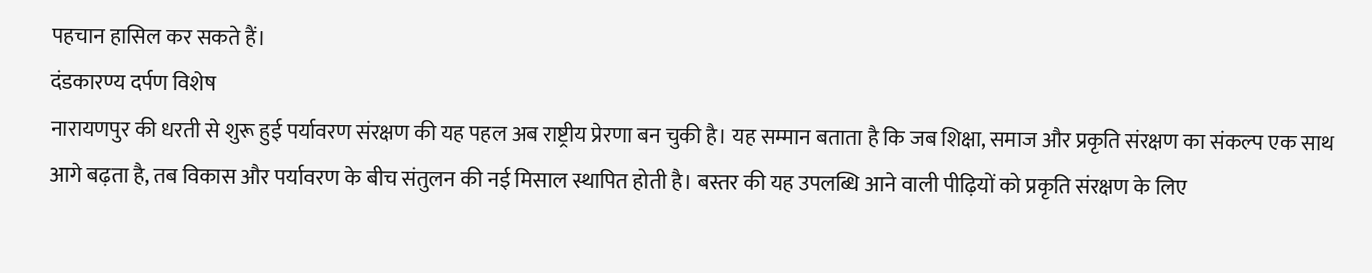पहचान हासिल कर सकते हैं।
दंडकारण्य दर्पण विशेष
नारायणपुर की धरती से शुरू हुई पर्यावरण संरक्षण की यह पहल अब राष्ट्रीय प्रेरणा बन चुकी है। यह सम्मान बताता है कि जब शिक्षा, समाज और प्रकृति संरक्षण का संकल्प एक साथ आगे बढ़ता है, तब विकास और पर्यावरण के बीच संतुलन की नई मिसाल स्थापित होती है। बस्तर की यह उपलब्धि आने वाली पीढ़ियों को प्रकृति संरक्षण के लिए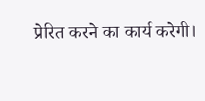प्रेरित करने का कार्य करेगी।